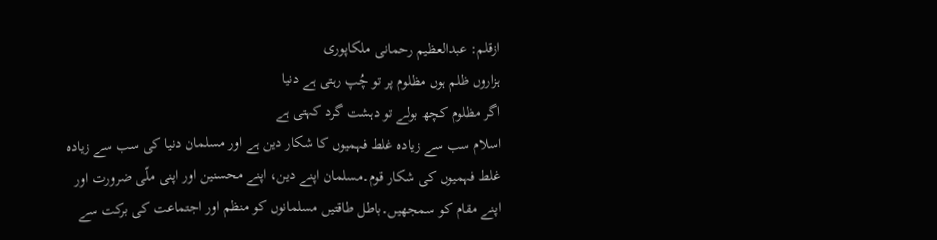ازقلم: عبدالعظیم رحمانی ملکاپوری
ہزاروں ظلم ہوں مظلوم پر تو چُپ رہتی ہے دنیا
اگر مظلوم کچھ بولے تو دہشت گرد کہتی ہے
اسلام سب سے زیادہ غلط فہمیوں کا شکار دین ہے اور مسلمان دنیا کی سب سے زیادہ غلط فہمیوں کی شکار قوم۔مسلمان اپنے دین، اپنے محسنین اور اپنی ملّی ضرورت اور اپنے مقام کو سمجھیں۔باطل طاقتیں مسلمانوں کو منظم اور اجتماعت کی برکت سے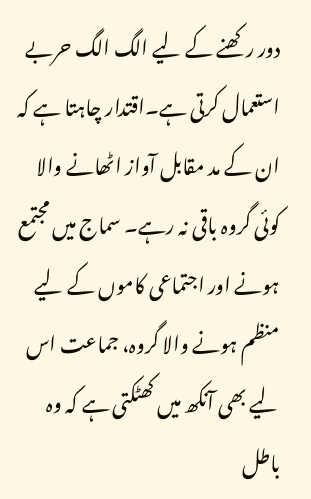دور رکھنے کے لیے الگ الگ حربے استعمال کرتی ہے۔اقتدار چاہتا ہے کہ ان کے مد مقابل آواز اٹھانے والا کوئی گروہ باقی نہ رہے۔ سماج میں مجتمع ہونے اور اجتماعی کاموں کے لیے منظم ہونے والا گروہ، جماعت اس لیے بھی آنکھ میں کھٹکتی ہے کہ وہ باطل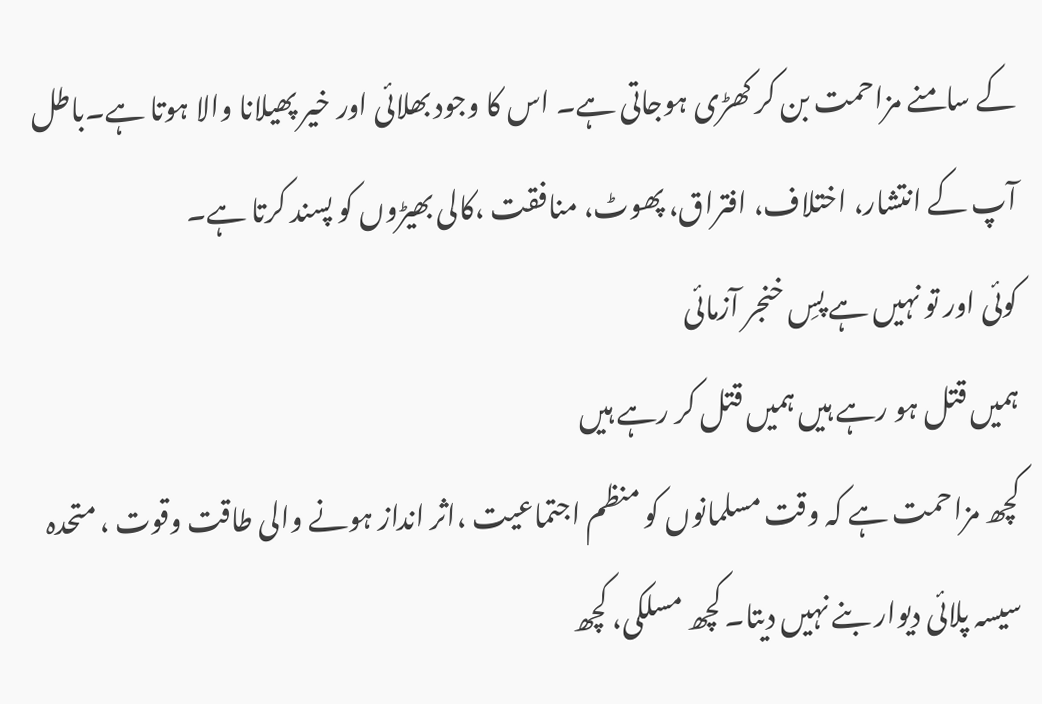کے سامنے مزاحمت بن کر کھڑی ہوجاتی ہے۔ اس کا وجود بھلائی اور خیر پھیلانا والا ہوتا ہے۔باطل آپ کے انتشار، اختلاف، افتراق، پھوٹ، منافقت ،کالی بھیڑوں کو پسند کرتا ہے۔
کوئی اور تو نہیں ہے پسِ خنجر آزمائی
ہمیں قتل ہو رہے ہیں ہمیں قتل کر رہے ہیں
کچھ مزاحمت ہے کہ وقت مسلمانوں کو منظم اجتماعیت ،اثر انداز ہونے والی طاقت وقوت ، متحدہ سیسہ پلائی دیوار بنے نہیں دیتا۔ کچھ مسلکی، کچھ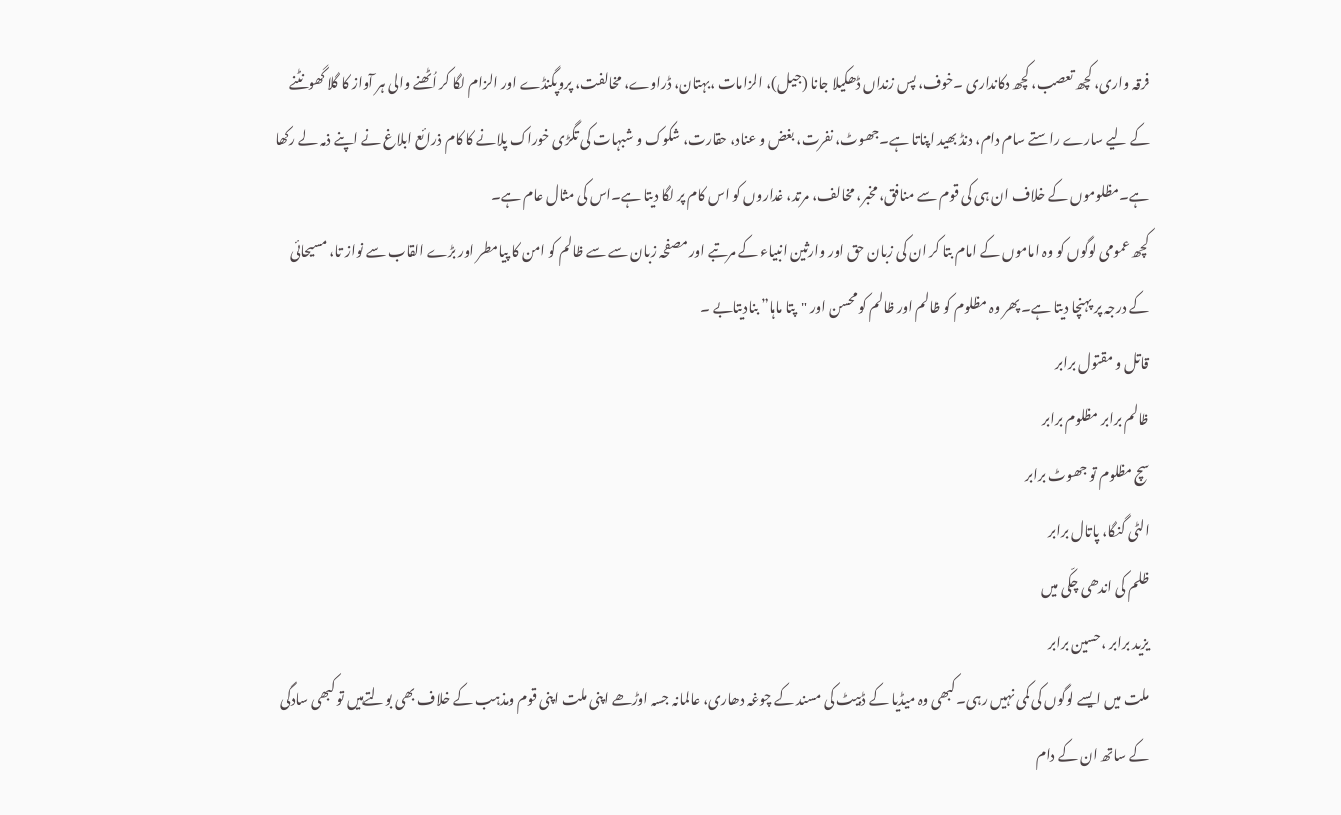فرقہ واری، کچھ تعصب، کچھ دکانداری ۔خوف، پس زنداں ڈھکیلا جانا (جیل)، الزامات ،بہتان، ڈراوے، مخالفت، پروپگنڈے اور الزام لگا کر اُٹھنے والی ہر آواز کا گلا گھونٹنے کے لیے سارے راستے سام دام، دنڈ بھید اپناتا ہے۔جھوٹ، نفرت، بغض و عناد، حقارت، شکوک و شبہات کی تگڑی خوراک پلانے کا کام ذرائع ابلاغ نے اپنے ذمہ لے رکھا ہے۔مظلوموں کے خلاف ان ہی کی قوم سے منافق، مخبر، مخالف، مرتد، غداروں کو اس کام پر لگا دیتا ہے۔اس کی مثال عام ہے۔
کچھ عمومی لوگوں کو وہ اماموں کے امام بتا کر ان کی زبان حق اور وارثین انبیاء کے مرتبے اور مصفحہ زبان سے سے ظالم کو امن کا پیامطر اور بڑے القاب سے نواز تا، مسیحائی کے درجہ پر پہنچا دیتا ہے۔ پھر وہ مظلوم کو ظالم اور ظالم کو محسن اور "پتا ماہا” بنادیتابے ۔
قاتل و مقتول برابر
ظالم برابر مظلوم برابر
سچ مظلوم تو جھوٹ برابر
الٹی گنگا، پاتال برابر
ظلم کی اندھی چکّی میں
یزید برابر ،حسین برابر
ملت میں ایسے لوگوں کی کمی نہیں رہی۔ کبھی وہ میڈیا کے ڈبیٹ کی مسند کے چوغہ دھاری، عالمانہ جسہ اوڑھے اپنی ملت اپنی قوم ومذہب کے خلاف بھی بولتےہیں تو کبھی سادگی کے ساتھ ان کے دام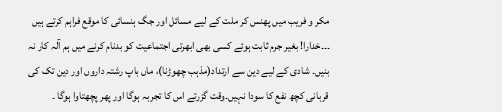مکر و فریب میں پھنس کر ملت کے لیے مسائل اور جگ ہنسائی کا موقع فراہم کرتے ہیں ۔۔۔خدارا! بغیر جرم ثابت ہوئے کسی بھی ابھرتی اجتماعیت کو بدنام کرنے میں ہم آلہ کار نہ بنیں۔ شادی کے لیے دین سے ارتداد(مذہب چھوڑنا)، ماں باپ رشتہ داروں اور دین تک کی قربانی کچھ نفع کا سودا نہیں۔وقت گزرتے اس کا تجربہ ہوگا اور پھر پچھتاوا ہوگا ۔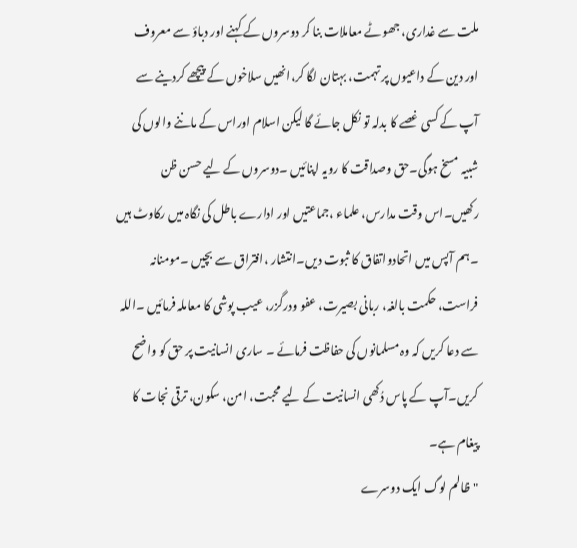ملت سے غداری، جھوٹے معاملات بنا کر دوسروں کے کہنے اور دباؤ سے معروف اور دین کے داعیوں پر تہمت، بہتان لگا کر،انھیں سلاخوں کے پیچھے کردینے سے آپ کے کسی غصے کا بدلہ تو نکل جائے گا لیکن اسلام اوراس کے ماننے والوں کی شبیہ مسخ ہوگی۔حق وصداقت کا رویہ اپنائیں ۔دوسروں کے لیے حسن ظن رکھیں۔اس وقت مدارس، علماء ،جماعتیں اور ادارے باطل کی نگاہ میں رکاوٹ ہیں ۔ہم آپس میں اتحادواتفاق کا ثبوت دیں۔انتشار ،افتراق سے بچیں ۔مومنانہ فراست، حکمت بالغہ، ربانی بصیرت، عفو ودرگزر، عیب پوشی کا معاملہ فرمائیں ۔اللہ سے دعا کریں کہ وہ مسلمانوں کی حفاظت فرمائے ۔ ساری انسانیت پر حق کو واضح کریں۔آپ کے پاس دُکھی انسانیت کے لیے محبت، امن، سکون، ترقی نجات کا پیغام ہے۔
"ظالم لوگ ایک دوسرے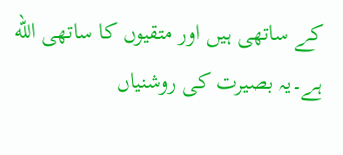کے ساتھی ہیں اور متقیوں کا ساتھی الله ہے۔یہ بصیرت کی روشنیاں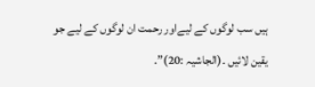ہیں سب لوگوں کے لیےاور رحمت ان لوگوں کے لیے جو یقین لائیں ۔(الجاشیہ :20)”.